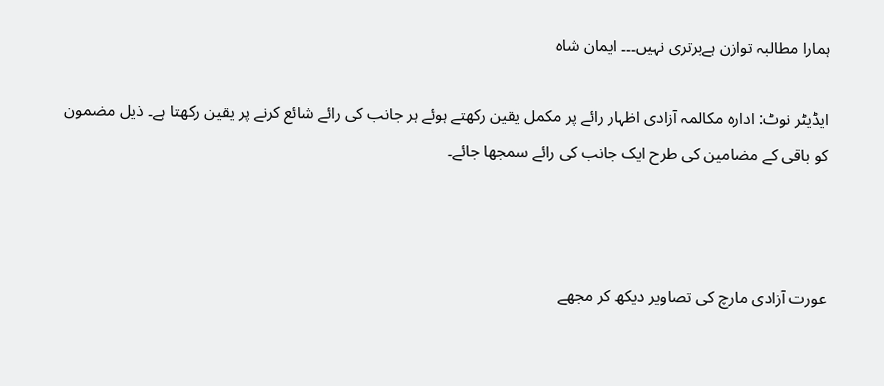ہمارا مطالبہ توازن ہےبرتری نہیں۔۔۔ ایمان شاہ

ایڈیٹر نوٹ: ادارہ مکالمہ آزادی اظہار رائے پر مکمل یقین رکھتے ہوئے ہر جانب کی رائے شائع کرنے پر یقین رکھتا ہے۔ ذیل مضمون کو باقی کے مضامین کی طرح ایک جانب کی رائے سمجھا جائے۔



عورت آزادی مارچ کی تصاویر دیکھ کر مجھے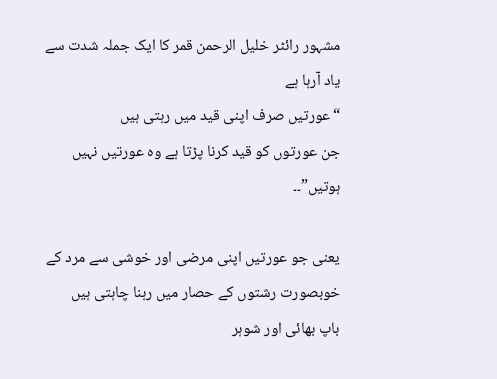مشہور رائٹر خلیل الرحمن قمر کا ایک جملہ شدت سے یاد آرہا ہے
“عورتیں صرف اپنی قید میں رہتی ہیں
جن عورتوں کو قید کرنا پڑتا ہے وہ عورتیں نہیں ہوتیں”۔۔

یعنی جو عورتیں اپنی مرضی اور خوشی سے مرد کے خوبصورت رشتوں کے حصار میں رہنا چاہتی ہیں
باپ بھائی اور شوہر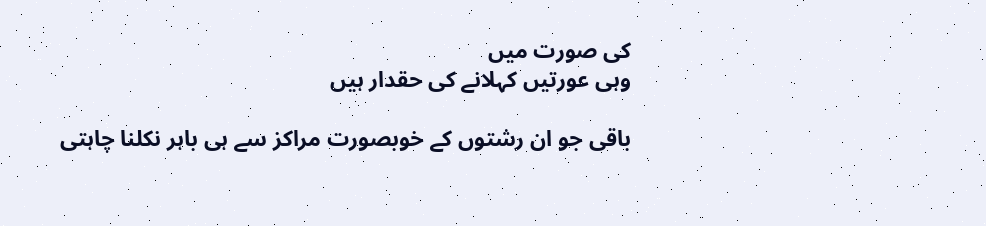کی صورت میں
وہی عورتیں کہلانے کی حقدار ہیں

باقی جو ان رشتوں کے خوبصورت مراکز سے ہی باہر نکلنا چاہتی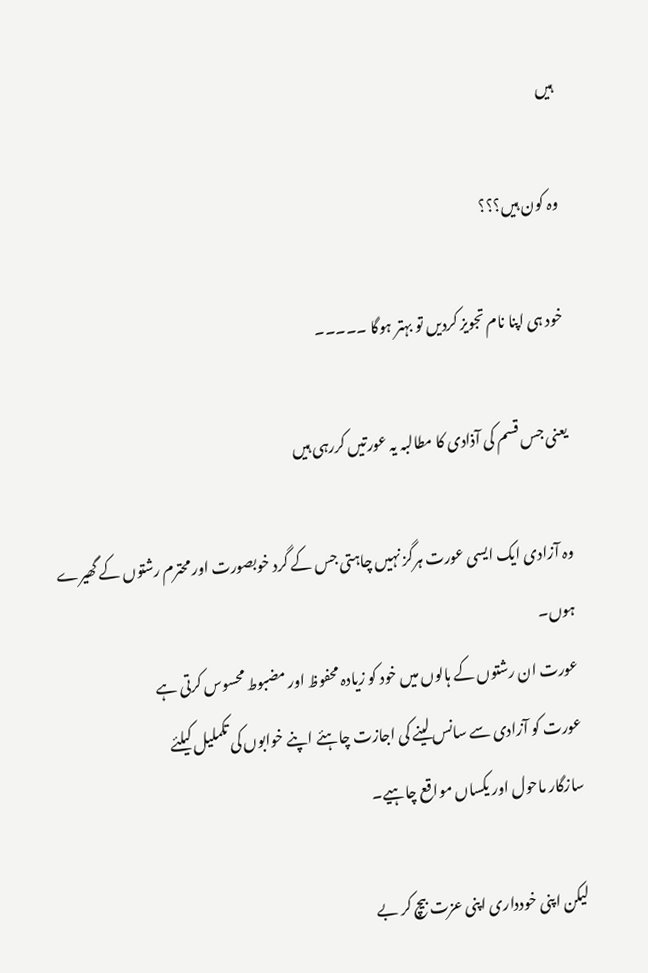ہیں

وہ کون ہیں؟؟؟

خود ہی اپنا نام تجویز کردیں تو بہتر ہوگا ۔۔۔۔۔

یعنی جس قسم کی آذادی کا مطالبہ یہ عورتیں کررہی ہیں

وہ آزادی ایک ایسی عورت ہرگز نہیں چاہتی جس کے گرد خوبصورت اور محترم رشتوں کے گھیرے ہوں۔
عورت ان رشتوں کے ہالوں میں خود کو زیادہ محفوظ اور مضبوط محسوس کرتی ہے
عورت کو آزادی سے سانس لینے کی اجازت چاہئے اپنے خوابوں کی تکملیل کیلئے
سازگار ماحول اور یکساں مواقع چاہیے۔

لیکن اپنی خودداری اپنی عزت بیچ کر بے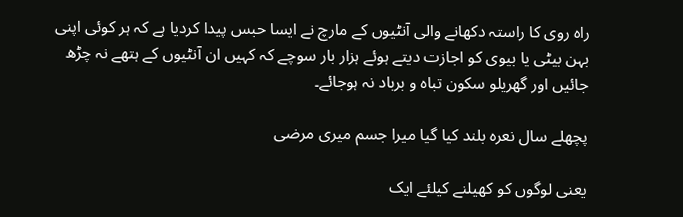راہ روی کا راستہ دکھانے والی آنٹیوں کے مارچ نے ایسا حبس پیدا کردیا ہے کہ ہر کوئی اپنی بہن بیٹی یا بیوی کو اجازت دیتے ہوئے ہزار بار سوچے کہ کہیں ان آنٹیوں کے ہتھے نہ چڑھ جائیں اور گھریلو سکون تباہ و برباد نہ ہوجائے۔

پچھلے سال نعرہ بلند کیا گیا میرا جسم میری مرضی

یعنی لوگوں کو کھیلنے کیلئے ایک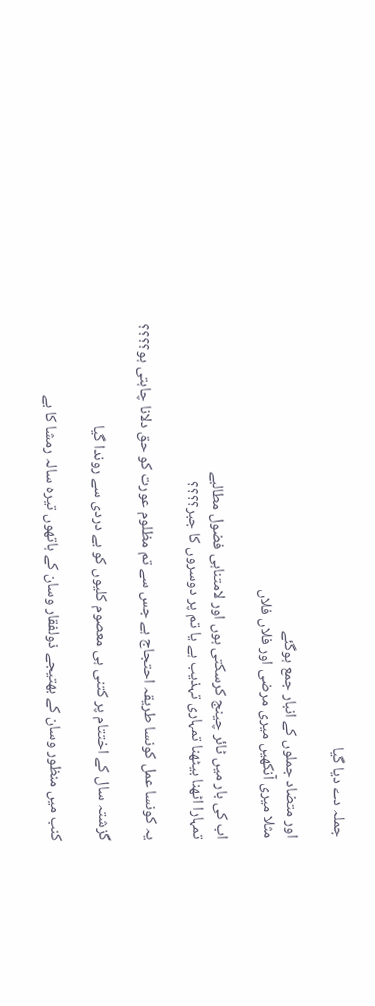جملہ دے دیا گیا

اور متضاد جملوں کے انبار جمع ہوگئے
مثلا میری آنکھیں میری مرضی اور فلاں فلاں

اب کی بار میں ٹائر چینج کرسکتی ہوں اور لامتناہی فضول مطالبے
تمہارا اٹھنا بیٹھنا تمہاری تہذیب ہے یا تم پر دوسروں کا جبر؟؟؟؟

یہ کونسا عمل کونسا طریقہ احتجاج ہے جس سے تم مظلوم عورت کو حق دلانا چاہتی ہو؟؟؟؟

گزشتہ سال کے اختتام پر کتنی ہی معصوم کلیوں کو بے دردی سے روندا گیا

کنب میں منظور وسان کے بھتیجے ذولفقار وسان کے ہاتھوں تیرہ سالہ رمشا کا بے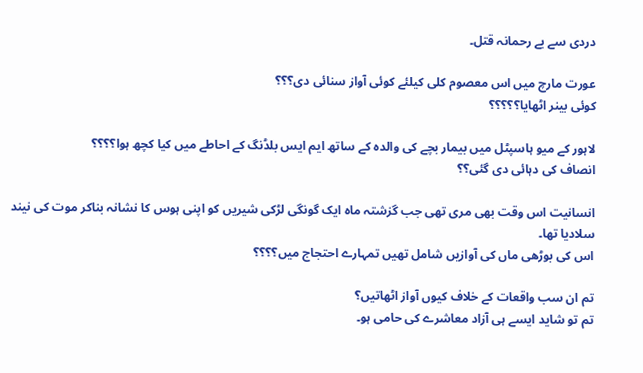دردی سے بے رحمانہ قتل۔

عورت مارچ میں اس معصوم کلی کیلئے کوئی آواز سنائی دی؟؟؟
کوئی بینر اٹھایا؟؟؟؟؟

لاہور کے میو ہاسپٹل میں بیمار بچے کی والدہ کے ساتھ ایم ایس بلڈنگ کے احاطے میں کیا کچھ ہوا؟؟؟؟
انصاف کی دہائی دی گئی؟؟

انسانیت اس وقت بھی مری تھی جب گزشتہ ماہ ایک گونگی لڑکی شیریں کو اپنی ہوس کا نشانہ بناکر موت کی نیند سلادیا تھا۔
اس کی بوڑھی ماں کی آوازیں شامل تھیں تمہارے احتجاج میں؟؟؟؟

تم ان سب واقعات کے خلاف کیوں آواز اٹھاتیں؟
تم تو شاید ایسے ہی آزاد معاشرے کی حامی ہو۔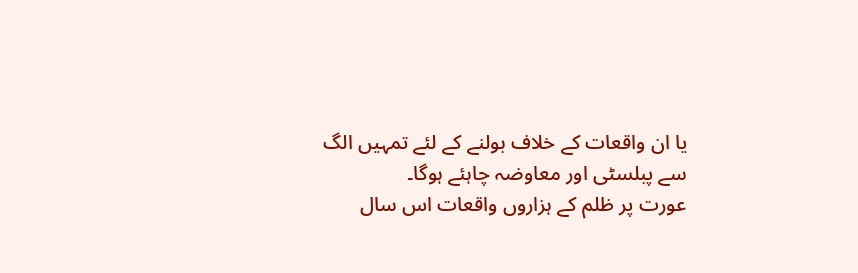یا ان واقعات کے خلاف بولنے کے لئے تمہیں الگ سے پبلسٹی اور معاوضہ چاہئے ہوگا۔
عورت پر ظلم کے ہزاروں واقعات اس سال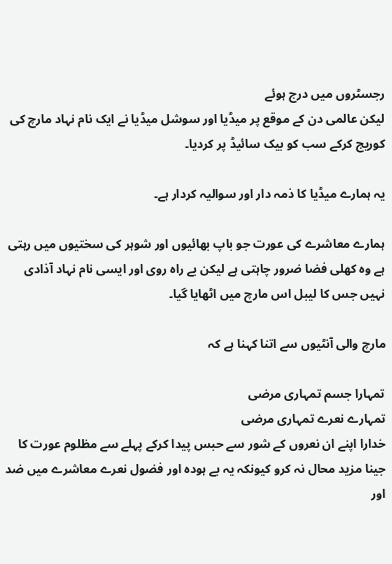رجسٹروں میں درج ہوئے
لیکن عالمی دن کے موقع پر میڈیا اور سوشل میڈیا نے ایک نام نہاد مارچ کی کوریج کرکے سب کو بیک سائیڈ پر کردیا۔

یہ ہمارے میڈیا کا ذمہ دار اور سوالیہ کردار ہے۔

ہمارے معاشرے کی عورت جو باپ بھائیوں اور شوہر کی سختیوں میں رہتی ہے وہ کھلی فضا ضرور چاہتی ہے لیکن بے راہ روی اور ایسی نام نہاد آذادی نہیں جس کا لیبل اس مارچ میں اٹھایا گیا۔

مارچ والی آنٹیوں سے اتنا کہنا ہے کہ

تمہارا جسم تمہاری مرضی
تمہارے نعرے تمہاری مرضی
خدارا اپنے ان نعروں کے شور سے حبس پیدا کرکے پہلے سے مظلوم عورت کا جینا مزید محال نہ کرو کیونکہ یہ بے ہودہ اور فضول نعرے معاشرے میں ضد اور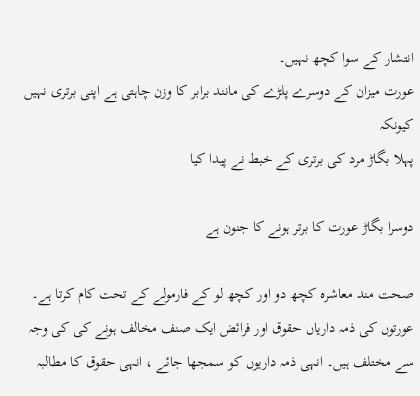انتشار کے سوا کچھ نہیں۔
عورت میزان کے دوسرے پلڑے کی مانند برابر کا وزن چاہتی ہے اپنی برتری نہیں کیونکہ
پہلا بگاڑ مرد کی برتری کے خبط نے پیدا کیا

دوسرا بگاڑ عورت کا برتر ہونے کا جنون ہے

صحت مند معاشرہ کچھ دو اور کچھ لو کے فارمولے کے تحت کام کرتا ہے۔ عورتوں کی ذمہ داریاں حقوق اور فرائض ایک صنف مخالف ہونے کی کی وجہ سے مختلف ہیں۔ انہی ذمہ داریوں کو سمجھا جائے ، انہی حقوق کا مطالبہ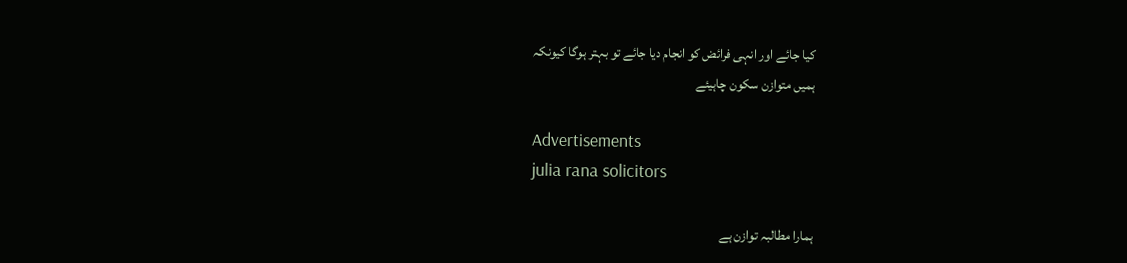کیا جائے اور انہی فرائض کو انجام دیا جائے تو بہتر ہوگا کیونکہ
ہمیں متوازن سکون چاہیئے

Advertisements
julia rana solicitors

ہمارا مطالبہ توازن ہے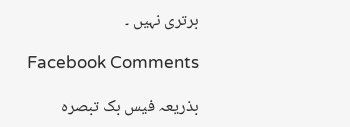برتری نہیں ۔

Facebook Comments

بذریعہ فیس بک تبصرہ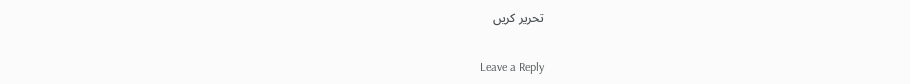تحریر کریں

Leave a Reply